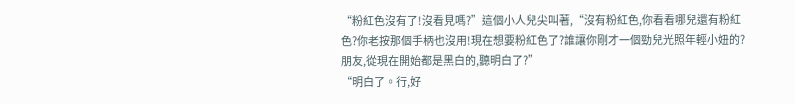“粉紅色沒有了!沒看見嗎?”這個小人兒尖叫著,“沒有粉紅色,你看看哪兒還有粉紅色?你老按那個手柄也沒用!現在想要粉紅色了?誰讓你剛才一個勁兒光照年輕小妞的?朋友,從現在開始都是黑白的,聽明白了?”
“明白了。行,好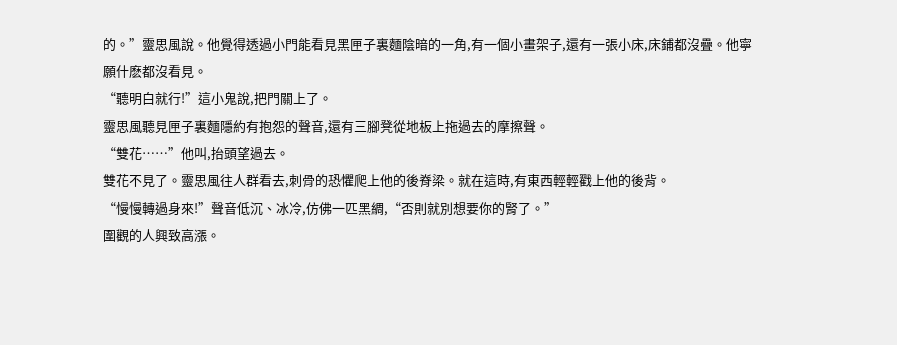的。”靈思風說。他覺得透過小門能看見黑匣子裏麵陰暗的一角,有一個小畫架子,還有一張小床,床鋪都沒疊。他寧願什麽都沒看見。
“聽明白就行!”這小鬼說,把門關上了。
靈思風聽見匣子裏麵隱約有抱怨的聲音,還有三腳凳從地板上拖過去的摩擦聲。
“雙花……”他叫,抬頭望過去。
雙花不見了。靈思風往人群看去,刺骨的恐懼爬上他的後脊梁。就在這時,有東西輕輕戳上他的後背。
“慢慢轉過身來!”聲音低沉、冰冷,仿佛一匹黑綢,“否則就別想要你的腎了。”
圍觀的人興致高漲。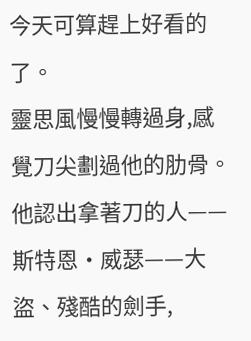今天可算趕上好看的了。
靈思風慢慢轉過身,感覺刀尖劃過他的肋骨。
他認出拿著刀的人——斯特恩·威瑟——大盜、殘酷的劍手,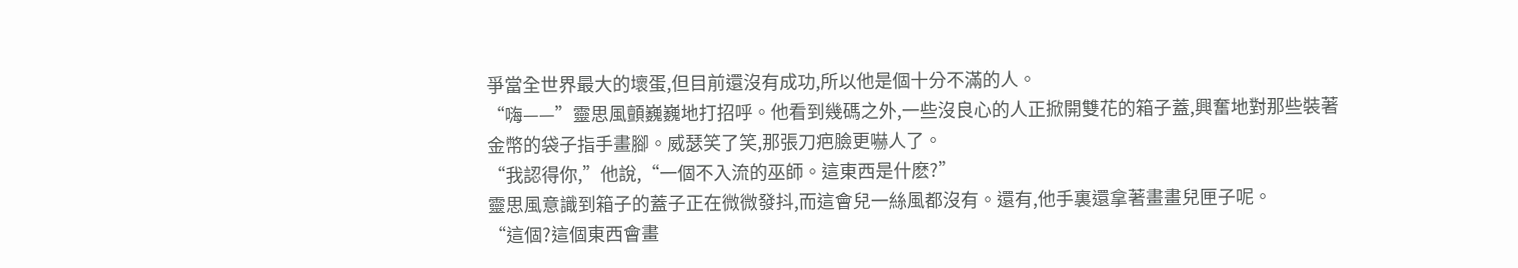爭當全世界最大的壞蛋,但目前還沒有成功,所以他是個十分不滿的人。
“嗨——”靈思風顫巍巍地打招呼。他看到幾碼之外,一些沒良心的人正掀開雙花的箱子蓋,興奮地對那些裝著金幣的袋子指手畫腳。威瑟笑了笑,那張刀疤臉更嚇人了。
“我認得你,”他說,“一個不入流的巫師。這東西是什麽?”
靈思風意識到箱子的蓋子正在微微發抖,而這會兒一絲風都沒有。還有,他手裏還拿著畫畫兒匣子呢。
“這個?這個東西會畫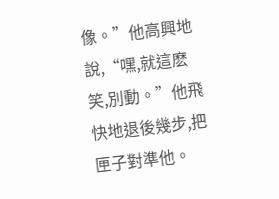像。”他高興地說,“嘿,就這麽笑,別動。”他飛快地退後幾步,把匣子對準他。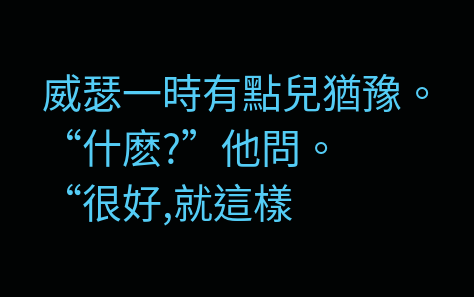威瑟一時有點兒猶豫。“什麽?”他問。
“很好,就這樣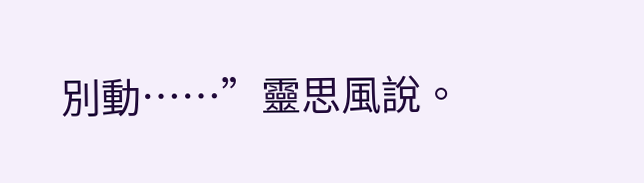別動……”靈思風說。